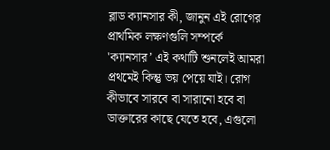ব্লাড ক্যানসার কী, জানুন এই রোগের প্রাথমিক লক্ষণগুলি সম্পর্কে
'ক্যানসার’ এই কথাটি শুনলেই আমরা প্রথমেই কিন্তু ভয় পেয়ে যাই। রোগ কীভাবে সারবে বা সারানো হবে বা ডাক্তারের কাছে যেতে হবে, এগুলো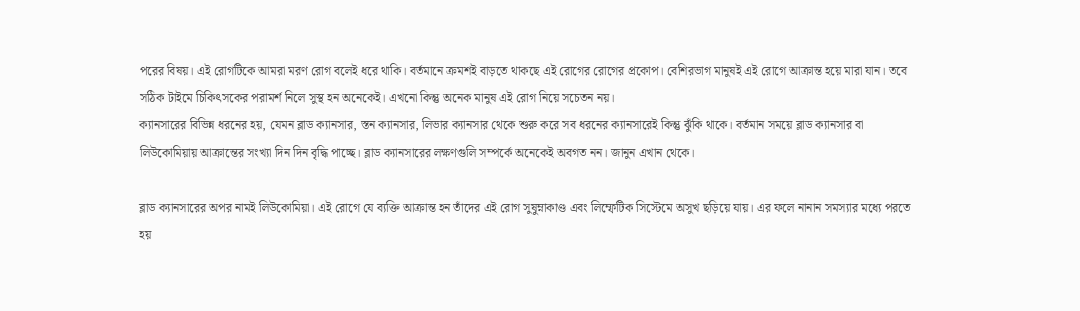পরের বিষয়। এই রোগটিকে আমরা মরণ রোগ বলেই ধরে থাকি। বর্তমানে ক্রমশই বাড়তে থাকছে এই রোগের রোগের প্রকোপ। বেশিরভাগ মানুষই এই রোগে আক্রান্ত হয়ে মারা যান। তবে সঠিক টাইমে চিকিৎসকের পরামর্শ নিলে সুস্থ হন অনেকেই। এখনো কিন্তু অনেক মানুষ এই রোগ নিয়ে সচেতন নয়।
ক্যানসারের বিভিন্ন ধরনের হয়, যেমন ব্লাড ক্যানসার, স্তন ক্যানসার, লিভার ক্যানসার থেকে শুরু করে সব ধরনের ক্যানসারেই কিন্তু ঝুঁকি থাকে। বর্তমান সময়ে ব্লাড ক্যানসার বা লিউকোমিয়ায় আক্রান্তের সংখ্যা দিন দিন বৃদ্ধি পাচ্ছে। ব্লাড ক্যানসারের লক্ষণগুলি সম্পর্কে অনেকেই অবগত নন। জানুন এখান থেকে।

ব্লাড ক্যানসারের অপর নামই লিউকোমিয়া। এই রোগে যে ব্যক্তি আক্রান্ত হন তাঁদের এই রোগ সুষুম্নাকাণ্ড এবং লিম্ফেটিক সিস্টেমে অসুখ ছড়িয়ে যায়। এর ফলে নানান সমস্যার মধ্যে পরতে হয়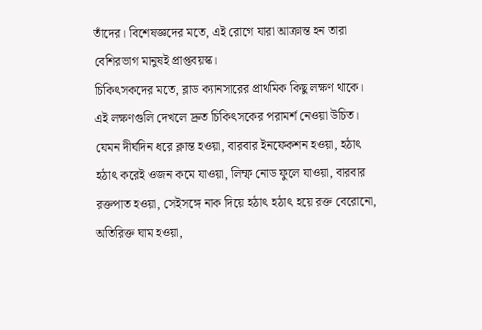তাঁদের। বিশেষজ্ঞদের মতে, এই রোগে যারা আক্রান্ত হন তারা বেশিরভাগ মানুষই প্রাপ্তবয়স্ক।
চিকিৎসকদের মতে, ব্লাড ক্যানসারের প্রাথমিক কিছু লক্ষণ থাকে। এই লক্ষণগুলি দেখলে দ্রুত চিকিৎসকের পরামর্শ নেওয়া উচিত। যেমন দীর্ঘদিন ধরে ক্লান্ত হওয়া, বারবার ইনফেকশন হওয়া, হঠাৎ হঠাৎ করেই ওজন কমে যাওয়া, লিম্ফ নোড ফুলে যাওয়া, বারবার রক্তপাত হওয়া, সেইসঙ্গে নাক দিয়ে হঠাৎ হঠাৎ হয়ে রক্ত বেরোনো, অতিরিক্ত ঘাম হওয়া,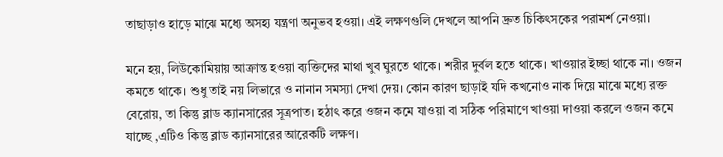তাছাড়াও হাড়ে মাঝে মধ্যে অসহ্য যন্ত্রণা অনুভব হওয়া। এই লক্ষণগুলি দেখলে আপনি দ্রুত চিকিৎসকের পরামর্শ নেওয়া।

মনে হয়, লিউকোমিয়ায় আক্রান্ত হওয়া ব্যক্তিদের মাথা খুব ঘুরতে থাকে। শরীর দুর্বল হতে থাকে। খাওয়ার ইচ্ছা থাকে না। ওজন কমতে থাকে। শুধু তাই নয় লিভারে ও নানান সমস্যা দেখা দেয়। কোন কারণ ছাড়াই যদি কখনোও নাক দিয়ে মাঝে মধ্যে রক্ত বেরোয়, তা কিন্তু ব্লাড ক্যানসারের সূত্রপাত। হঠাৎ করে ওজন কমে যাওয়া বা সঠিক পরিমাণে খাওয়া দাওয়া করলে ওজন কমে যাচ্ছে ,এটিও কিন্তু ব্লাড ক্যানসারের আরেকটি লক্ষণ।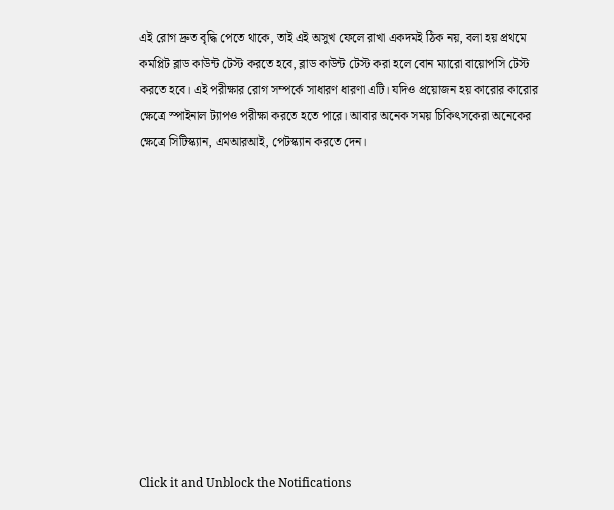এই রোগ দ্রুত বৃদ্ধি পেতে থাকে, তাই এই অসুখ ফেলে রাখা একদমই ঠিক নয়, বলা হয় প্রথমে কমপ্লিট ব্লাড কাউন্ট টেস্ট করতে হবে, ব্লাড কাউন্ট টেস্ট করা হলে বোন ম্যারো বায়োপসি টেস্ট করতে হবে। এই পরীক্ষার রোগ সম্পর্কে সাধারণ ধারণা এটি। যদিও প্রয়োজন হয় কারোর কারোর ক্ষেত্রে স্পাইনাল ট্যাপও পরীক্ষা করতে হতে পারে। আবার অনেক সময় চিকিৎসকেরা অনেকের ক্ষেত্রে সিটিস্ক্যান, এমআরআই, পেটস্ক্যান করতে দেন।












Click it and Unblock the Notifications